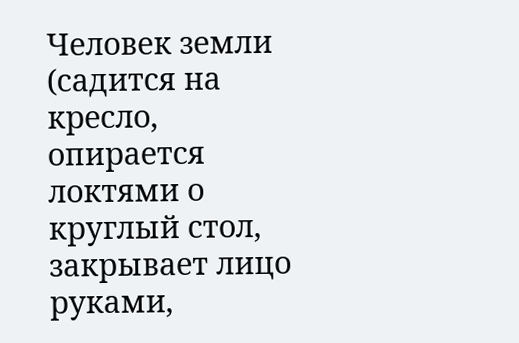Человек земли (садится на кресло, опирается локтями о круглый стол, закрывает лицо руками,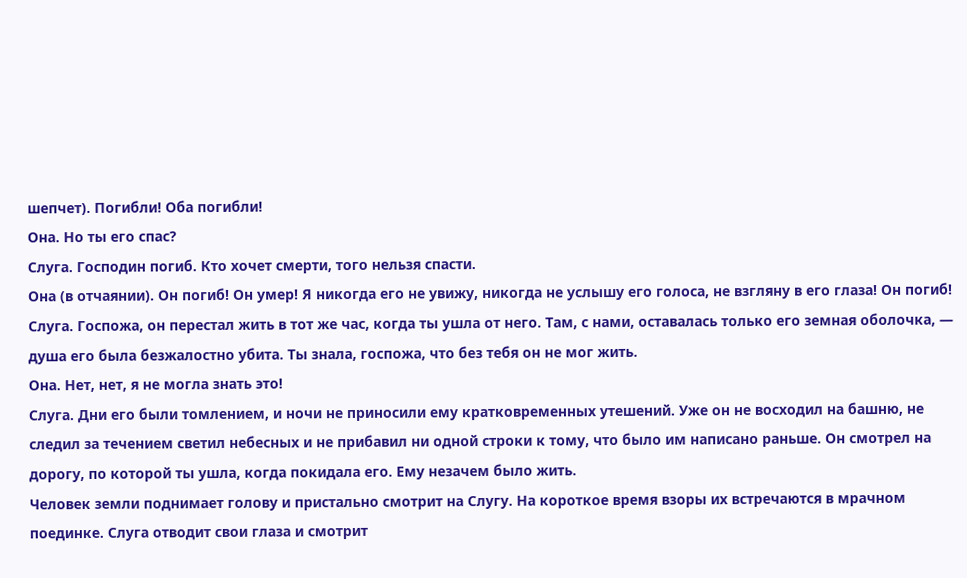шепчет). Погибли! Оба погибли!
Она. Но ты его спас?
Слуга. Господин погиб. Кто хочет смерти, того нельзя спасти.
Она (в отчаянии). Он погиб! Он умер! Я никогда его не увижу, никогда не услышу его голоса, не взгляну в его глаза! Он погиб!
Слуга. Госпожа, он перестал жить в тот же час, когда ты ушла от него. Там, с нами, оставалась только его земная оболочка, — душа его была безжалостно убита. Ты знала, госпожа, что без тебя он не мог жить.
Она. Нет, нет, я не могла знать это!
Слуга. Дни его были томлением, и ночи не приносили ему кратковременных утешений. Уже он не восходил на башню, не следил за течением светил небесных и не прибавил ни одной строки к тому, что было им написано раньше. Он смотрел на дорогу, по которой ты ушла, когда покидала его. Ему незачем было жить.
Человек земли поднимает голову и пристально смотрит на Слугу. На короткое время взоры их встречаются в мрачном поединке. Слуга отводит свои глаза и смотрит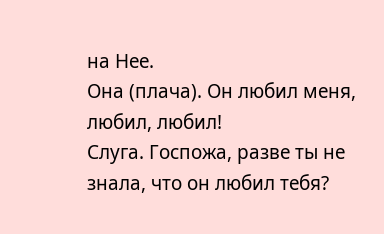на Нее.
Она (плача). Он любил меня, любил, любил!
Слуга. Госпожа, разве ты не знала, что он любил тебя?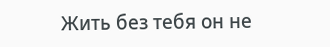Жить без тебя он не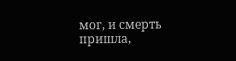мог, и смерть пришла,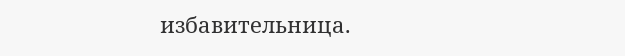избавительница.